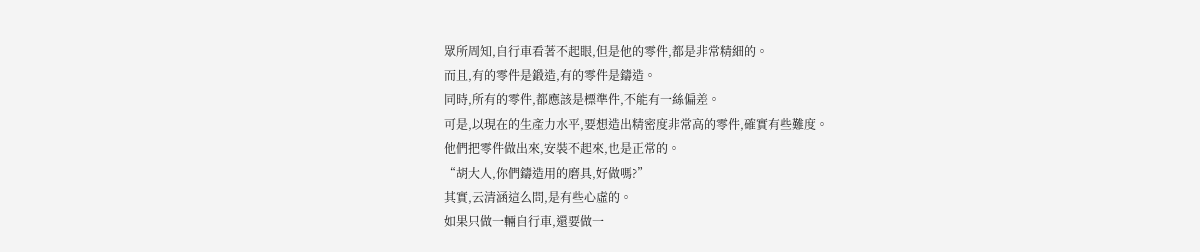眾所周知,自行車看著不起眼,但是他的零件,都是非常精細的。
而且,有的零件是鍛造,有的零件是鑄造。
同時,所有的零件,都應該是標準件,不能有一絲偏差。
可是,以現在的生產力水平,要想造出精密度非常高的零件,確實有些難度。
他們把零件做出來,安裝不起來,也是正常的。
“胡大人,你們鑄造用的磨具,好做嗎?”
其實,云清涵這么問,是有些心虛的。
如果只做一輛自行車,還要做一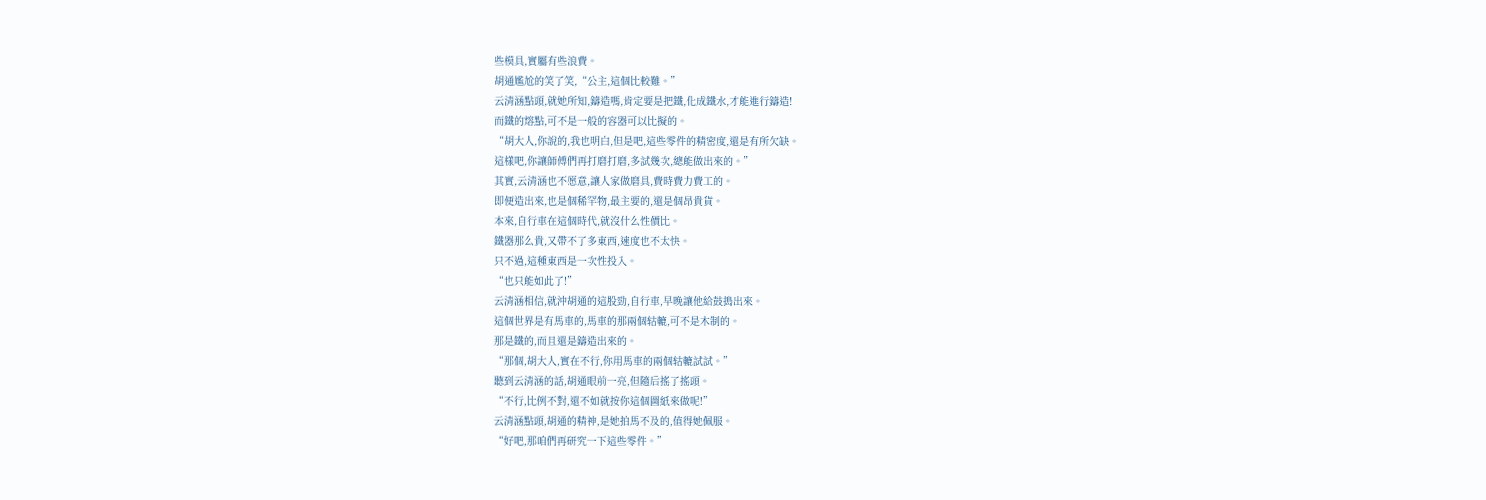些模具,實屬有些浪費。
胡通尷尬的笑了笑,“公主,這個比較難。”
云清涵點頭,就她所知,鑄造嗎,肯定要是把鐵,化成鐵水,才能進行鑄造!
而鐵的熔點,可不是一般的容器可以比擬的。
“胡大人,你說的,我也明白,但是吧,這些零件的精密度,還是有所欠缺。
這樣吧,你讓師傅們再打磨打磨,多試幾次,總能做出來的。”
其實,云清涵也不愿意,讓人家做磨具,費時費力費工的。
即便造出來,也是個稀罕物,最主要的,還是個昂貴貨。
本來,自行車在這個時代,就沒什么性價比。
鐵器那么貴,又帶不了多東西,速度也不太快。
只不過,這種東西是一次性投入。
“也只能如此了!”
云清涵相信,就沖胡通的這股勁,自行車,早晚讓他給鼓搗出來。
這個世界是有馬車的,馬車的那兩個轱轆,可不是木制的。
那是鐵的,而且還是鑄造出來的。
“那個,胡大人,實在不行,你用馬車的兩個轱轆試試。”
聽到云清涵的話,胡通眼前一亮,但隨后搖了搖頭。
“不行,比例不對,還不如就按你這個圖紙來做呢!”
云清涵點頭,胡通的精神,是她拍馬不及的,值得她佩服。
“好吧,那咱們再研究一下這些零件。”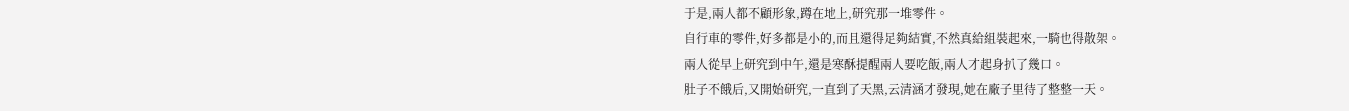于是,兩人都不顧形象,蹲在地上,研究那一堆零件。
自行車的零件,好多都是小的,而且還得足夠結實,不然真給組裝起來,一騎也得散架。
兩人從早上研究到中午,還是寒酥提醒兩人要吃飯,兩人才起身扒了幾口。
肚子不餓后,又開始研究,一直到了天黑,云清涵才發現,她在廠子里待了整整一天。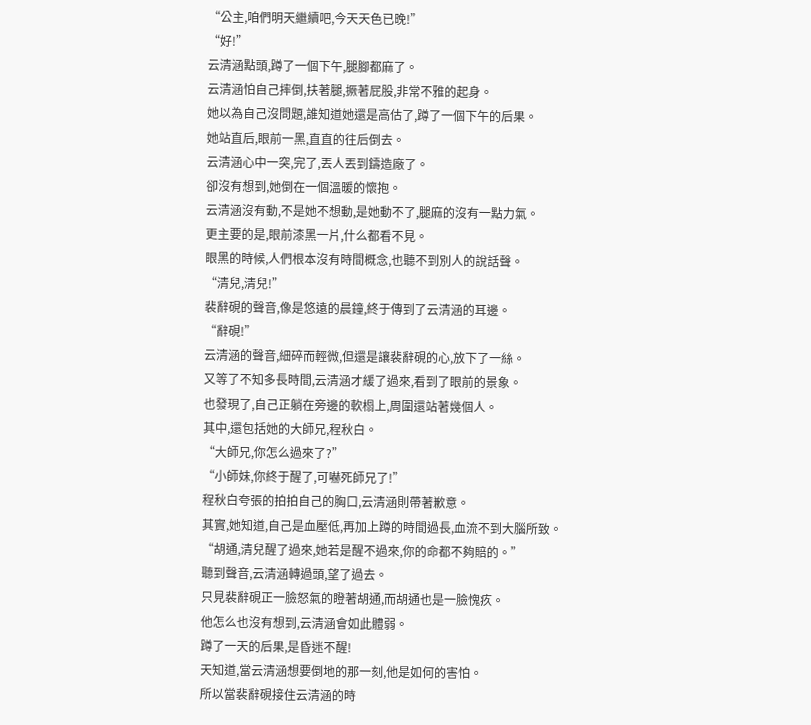“公主,咱們明天繼續吧,今天天色已晚!”
“好!”
云清涵點頭,蹲了一個下午,腿腳都麻了。
云清涵怕自己摔倒,扶著腿,撅著屁股,非常不雅的起身。
她以為自己沒問題,誰知道她還是高估了,蹲了一個下午的后果。
她站直后,眼前一黑,直直的往后倒去。
云清涵心中一突,完了,丟人丟到鑄造廠了。
卻沒有想到,她倒在一個溫暖的懷抱。
云清涵沒有動,不是她不想動,是她動不了,腿麻的沒有一點力氣。
更主要的是,眼前漆黑一片,什么都看不見。
眼黑的時候,人們根本沒有時間概念,也聽不到別人的說話聲。
“清兒,清兒!”
裴辭硯的聲音,像是悠遠的晨鐘,終于傳到了云清涵的耳邊。
“辭硯!”
云清涵的聲音,細碎而輕微,但還是讓裴辭硯的心,放下了一絲。
又等了不知多長時間,云清涵才緩了過來,看到了眼前的景象。
也發現了,自己正躺在旁邊的軟榻上,周圍還站著幾個人。
其中,還包括她的大師兄,程秋白。
“大師兄,你怎么過來了?”
“小師妹,你終于醒了,可嚇死師兄了!”
程秋白夸張的拍拍自己的胸口,云清涵則帶著歉意。
其實,她知道,自己是血壓低,再加上蹲的時間過長,血流不到大腦所致。
“胡通,清兒醒了過來,她若是醒不過來,你的命都不夠賠的。”
聽到聲音,云清涵轉過頭,望了過去。
只見裴辭硯正一臉怒氣的瞪著胡通,而胡通也是一臉愧疚。
他怎么也沒有想到,云清涵會如此體弱。
蹲了一天的后果,是昏迷不醒!
天知道,當云清涵想要倒地的那一刻,他是如何的害怕。
所以當裴辭硯接住云清涵的時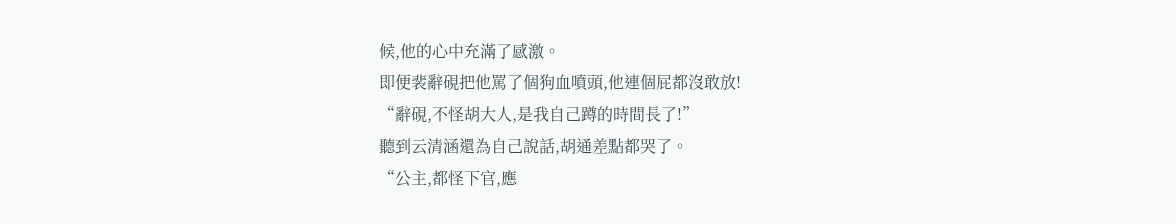候,他的心中充滿了感激。
即便裴辭硯把他罵了個狗血噴頭,他連個屁都沒敢放!
“辭硯,不怪胡大人,是我自己蹲的時間長了!”
聽到云清涵還為自己說話,胡通差點都哭了。
“公主,都怪下官,應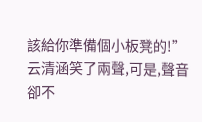該給你準備個小板凳的!”
云清涵笑了兩聲,可是,聲音卻不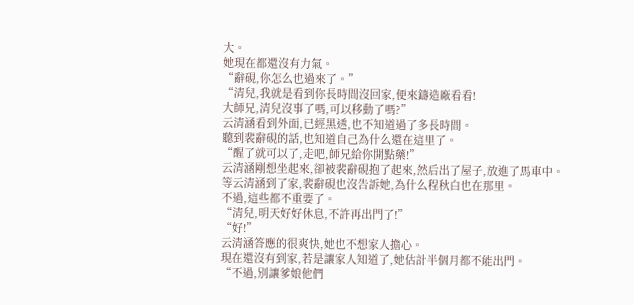大。
她現在都還沒有力氣。
“辭硯,你怎么也過來了。”
“清兒,我就是看到你長時間沒回家,便來鑄造廠看看!
大師兄,清兒沒事了嗎,可以移動了嗎?”
云清涵看到外面,已經黑透,也不知道過了多長時間。
聽到裴辭硯的話,也知道自己為什么還在這里了。
“醒了就可以了,走吧,師兄給你開點藥!”
云清涵剛想坐起來,卻被裴辭硯抱了起來,然后出了屋子,放進了馬車中。
等云清涵到了家,裴辭硯也沒告訴她,為什么程秋白也在那里。
不過,這些都不重要了。
“清兒,明天好好休息,不許再出門了!”
“好!”
云清涵答應的很爽快,她也不想家人擔心。
現在還沒有到家,若是讓家人知道了,她估計半個月都不能出門。
“不過,別讓爹娘他們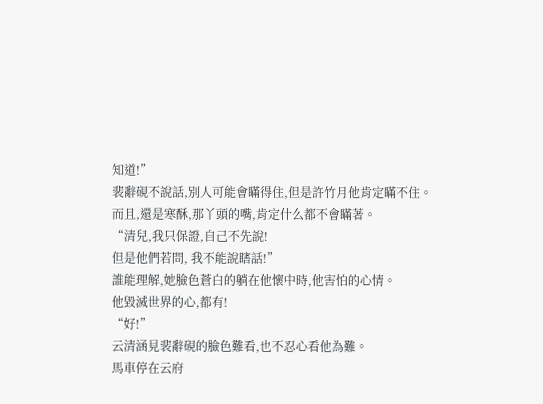知道!”
裴辭硯不說話,別人可能會瞞得住,但是許竹月他肯定瞞不住。
而且,還是寒酥,那丫頭的嘴,肯定什么都不會瞞著。
“清兒,我只保證,自己不先說!
但是他們若問, 我不能說瞎話!”
誰能理解,她臉色蒼白的躺在他懷中時,他害怕的心情。
他毀滅世界的心,都有!
“好!”
云清涵見裴辭硯的臉色難看,也不忍心看他為難。
馬車停在云府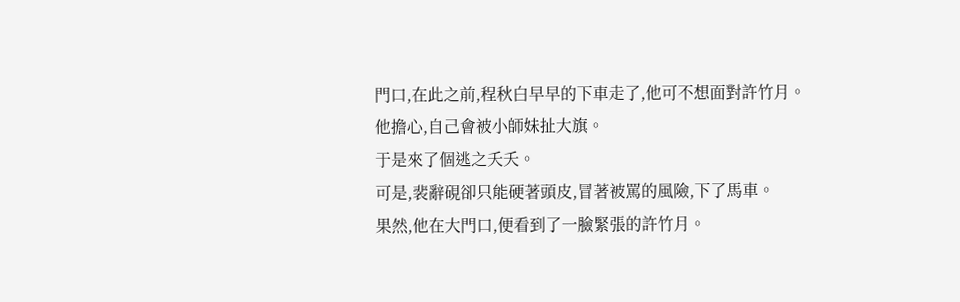門口,在此之前,程秋白早早的下車走了,他可不想面對許竹月。
他擔心,自己會被小師妹扯大旗。
于是來了個逃之夭夭。
可是,裴辭硯卻只能硬著頭皮,冒著被罵的風險,下了馬車。
果然,他在大門口,便看到了一臉緊張的許竹月。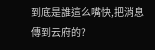到底是誰這么嘴快,把消息傳到云府的?